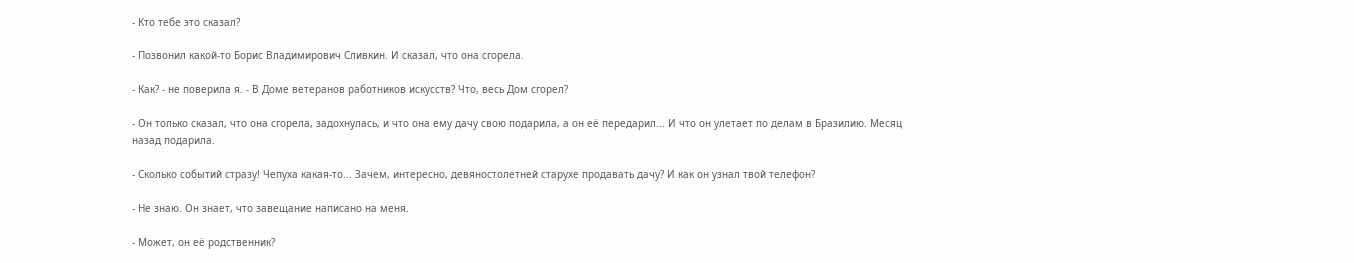- Кто тебе это сказал?

- Позвонил какой-то Борис Владимирович Сливкин. И сказал, что она сгорела.

- Как? - не поверила я. - В Доме ветеранов работников искусств? Что, весь Дом сгорел?

- Он только сказал, что она сгорела, задохнулась, и что она ему дачу свою подарила, а он её передарил... И что он улетает по делам в Бразилию. Месяц назад подарила.

- Сколько событий стразу! Чепуха какая-то... Зачем, интересно, девяностолетней старухе продавать дачу? И как он узнал твой телефон?

- Не знаю. Он знает, что завещание написано на меня.

- Может, он её родственник?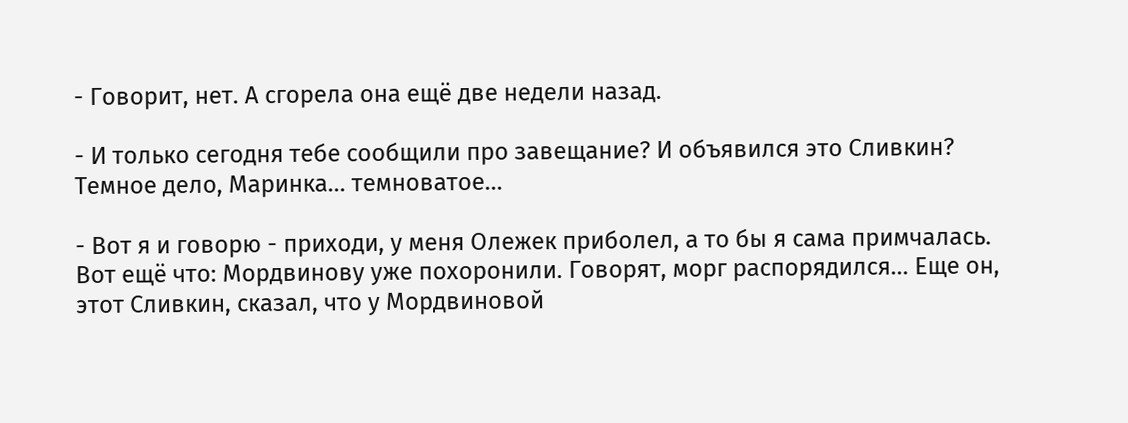- Говорит, нет. А сгорела она ещё две недели назад.

- И только сегодня тебе сообщили про завещание? И объявился это Сливкин? Темное дело, Маринка... темноватое...

- Вот я и говорю - приходи, у меня Олежек приболел, а то бы я сама примчалась. Вот ещё что: Мордвинову уже похоронили. Говорят, морг распорядился... Еще он, этот Сливкин, сказал, что у Мордвиновой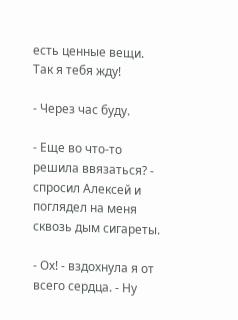есть ценные вещи. Так я тебя жду!

- Через час буду.

- Еще во что-то решила ввязаться? - спросил Алексей и поглядел на меня сквозь дым сигареты.

- Ох! - вздохнула я от всего сердца. - Ну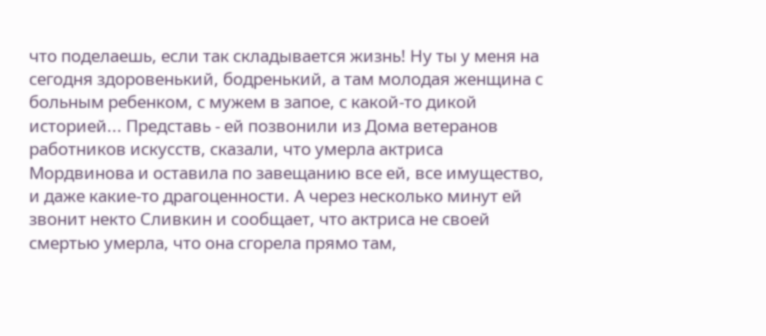что поделаешь, если так складывается жизнь! Ну ты у меня на сегодня здоровенький, бодренький, а там молодая женщина с больным ребенком, с мужем в запое, с какой-то дикой историей... Представь - ей позвонили из Дома ветеранов работников искусств, сказали, что умерла актриса Мордвинова и оставила по завещанию все ей, все имущество, и даже какие-то драгоценности. А через несколько минут ей звонит некто Сливкин и сообщает, что актриса не своей смертью умерла, что она сгорела прямо там,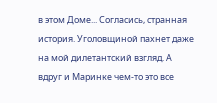в этом Доме... Согласись, странная история. Уголовщиной пахнет даже на мой дилетантский взгляд. А вдруг и Маринке чем-то это все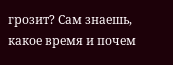грозит? Сам знаешь, какое время и почем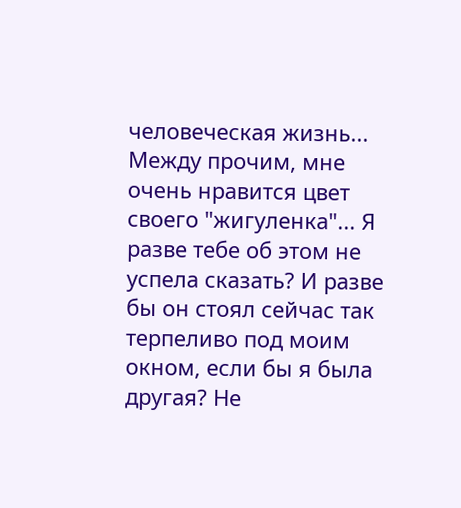человеческая жизнь... Между прочим, мне очень нравится цвет своего "жигуленка"... Я разве тебе об этом не успела сказать? И разве бы он стоял сейчас так терпеливо под моим окном, если бы я была другая? Не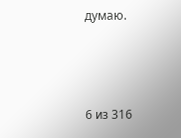думаю.



6 из 316